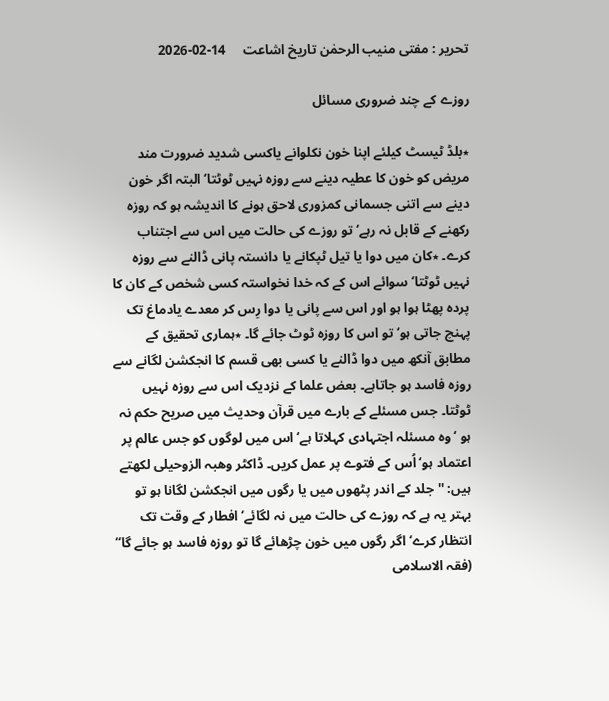تحریر : مفتی منیب الرحمٰن تاریخ اشاعت     14-02-2026

روزے کے چند ضروری مسائل

٭بلڈ ٹیسٹ کیلئے اپنا خون نکلوانے یاکسی شدید ضرورت مند مریض کو خون کا عطیہ دینے سے روزہ نہیں ٹوٹتا‘ البتہ اگر خون دینے سے اتنی جسمانی کمزوری لاحق ہونے کا اندیشہ ہو کہ روزہ رکھنے کے قابل نہ رہے‘ تو روزے کی حالت میں اس سے اجتناب کرے۔ ٭کان میں دوا یا تیل ٹپکانے یا دانستہ پانی ڈالنے سے روزہ نہیں ٹوٹتا‘ سوائے اس کے کہ خدا نخواستہ کسی شخص کے کان کا پردہ پھٹا ہوا ہو اور اس سے پانی یا دوا رِس کر معدے یادماغ تک پہنچ جاتی ہو‘ تو اس کا روزہ ٹوٹ جائے گا۔ ٭ہماری تحقیق کے مطابق آنکھ میں دوا ڈالنے یا کسی بھی قسم کا انجکشن لگانے سے روزہ فاسد ہو جاتاہے۔ بعض علما کے نزدیک اس سے روزہ نہیں ٹوٹتا۔ جس مسئلے کے بارے میں قرآن وحدیث میں صریح حکم نہ ہو ‘وہ مسئلہ اجتہادی کہلاتا ہے‘ اس میں لوگوں کو جس عالم پر اعتماد ہو‘ اُس کے فتوے پر عمل کریں۔ ڈاکٹر وھبہ الزوحیلی لکھتے ہیں: ''جلد کے اندر پٹھوں میں یا رگوں میں انجکشن لگانا ہو تو بہتر یہ ہے کہ روزے کی حالت میں نہ لگائے‘ افطار کے وقت تک انتظار کرے‘ اگر رگوں میں خون چڑھائے گا تو روزہ فاسد ہو جائے گا‘‘ (فقہ الاسلامی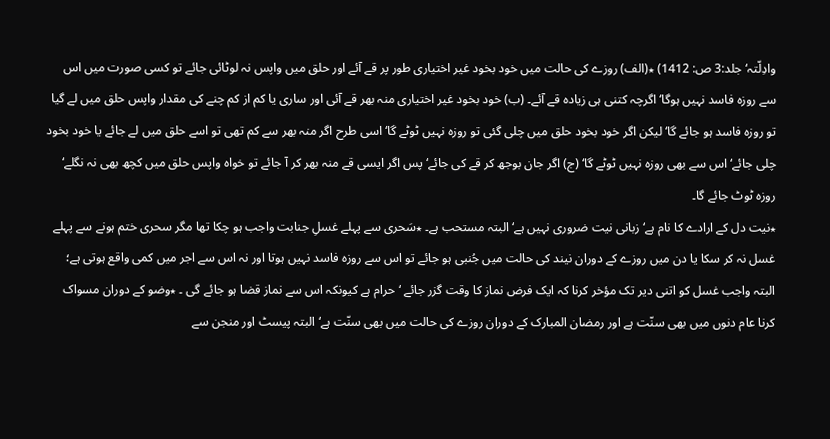وادِلّتہ‘ جلد:3 ص: 1412) ٭(الف) روزے کی حالت میں خود بخود غیر اختیاری طور پر قے آئے اور حلق میں واپس نہ لوٹائی جائے تو کسی صورت میں اس سے روزہ فاسد نہیں ہوگا‘ اگرچہ کتنی ہی زیادہ قے آئے۔ (ب) خود بخود غیر اختیاری منہ بھر قے آئی اور ساری یا کم از کم چنے کی مقدار واپس حلق میں لے گیا تو روزہ فاسد ہو جائے گا‘ لیکن اگر خود بخود حلق میں چلی گئی تو روزہ نہیں ٹوٹے گا‘ اسی طرح اگر منہ بھر سے کم تھی تو اسے حلق میں لے جائے یا خود بخود چلی جائے‘ اس سے بھی روزہ نہیں ٹوٹے گا‘ (ج) اگر جان بوجھ کر قے کی جائے‘ پس اگر ایسی قے منہ بھر کر آ جائے تو خواہ واپس حلق میں کچھ بھی نہ نگلے‘ روزہ ٹوٹ جائے گا۔
٭نیت دل کے ارادے کا نام ہے‘ زبانی نیت ضروری نہیں ہے‘ البتہ مستحب ہے۔ ٭سَحری سے پہلے غسلِ جنابت واجب ہو چکا تھا مگر سحری ختم ہونے سے پہلے غسل نہ کر سکا یا دن میں روزے کے دوران نیند کی حالت میں جُنبی ہو جائے تو اس سے روزہ فاسد نہیں ہوتا اور نہ اس سے اجر میں کمی واقع ہوتی ہے؛ البتہ واجب غسل کو اتنی دیر تک مؤخر کرنا کہ ایک فرض نماز کا وقت گزر جائے ‘حرام ہے کیونکہ اس سے نماز قضا ہو جائے گی ۔ ٭وضو کے دوران مسواک کرنا عام دنوں میں بھی سنّت ہے اور رمضان المبارک کے دوران روزے کی حالت میں بھی سنّت ہے‘ البتہ پیسٹ اور منجن سے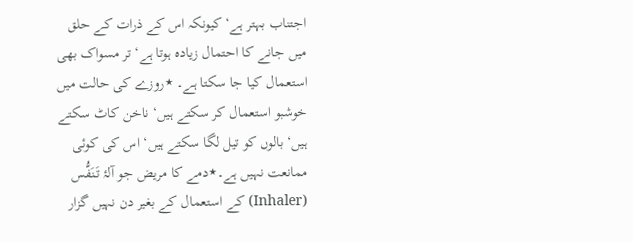اجتناب بہتر ہے‘ کیونکہ اس کے ذرات کے حلق میں جانے کا احتمال زیادہ ہوتا ہے‘ تر مسواک بھی استعمال کیا جا سکتا ہے۔ ٭روزے کی حالت میں خوشبو استعمال کر سکتے ہیں‘ ناخن کاٹ سکتے ہیں‘ بالوں کو تیل لگا سکتے ہیں‘ اس کی کوئی ممانعت نہیں ہے۔٭دمے کا مریض جو آلۂ تَنَفُّس (Inhaler) کے استعمال کے بغیر دن نہیں گزار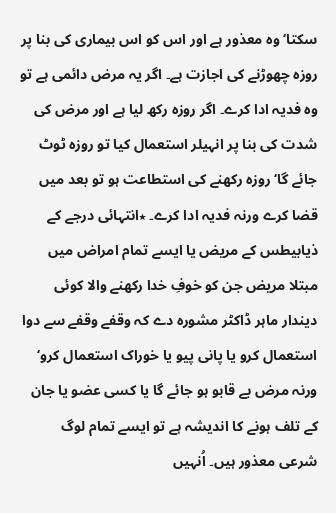سکتا‘ وہ معذور ہے اور اس کو اس بیماری کی بنا پر روزہ چھوڑنے کی اجازت ہے۔ اگر یہ مرض دائمی ہے تو وہ فدیہ ادا کرے۔ اگر روزہ رکھ لیا ہے اور مرض کی شدت کی بنا پر انہیلر استعمال کیا تو روزہ ٹوٹ جائے گا‘ روزہ رکھنے کی استطاعت ہو تو بعد میں قضا کرے ورنہ فدیہ ادا کرے۔ ٭انتہائی درجے کے ذیابیطس کے مریض یا ایسے تمام امراض میں مبتلا مریض جن کو خوفِ خدا رکھنے والا کوئی دیندار ماہر ڈاکٹر مشورہ دے کہ وقفے وقفے سے دوا استعمال کرو یا پانی پیو یا خوراک استعمال کرو‘ ورنہ مرض بے قابو ہو جائے گا یا کسی عضو یا جان کے تلف ہونے کا اندیشہ ہے تو ایسے تمام لوگ شرعی معذور ہیں۔ اُنہیں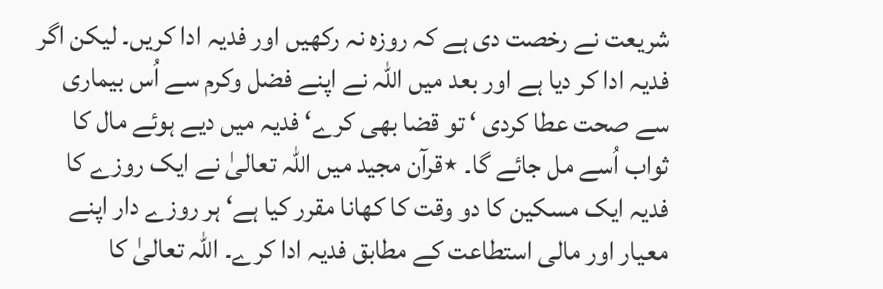شریعت نے رخصت دی ہے کہ روزہ نہ رکھیں اور فدیہ ادا کریں۔ لیکن اگر فدیہ ادا کر دیا ہے اور بعد میں اللہ نے اپنے فضل وکرم سے اُس بیماری سے صحت عطا کردی ‘ تو قضا بھی کرے‘ فدیہ میں دیے ہوئے مال کا ثواب اُسے مل جائے گا۔ ٭قرآن مجید میں اللہ تعالیٰ نے ایک روزے کا فدیہ ایک مسکین کا دو وقت کا کھانا مقرر کیا ہے‘ ہر روزے دار اپنے معیار اور مالی استطاعت کے مطابق فدیہ ادا کرے۔ اللہ تعالیٰ کا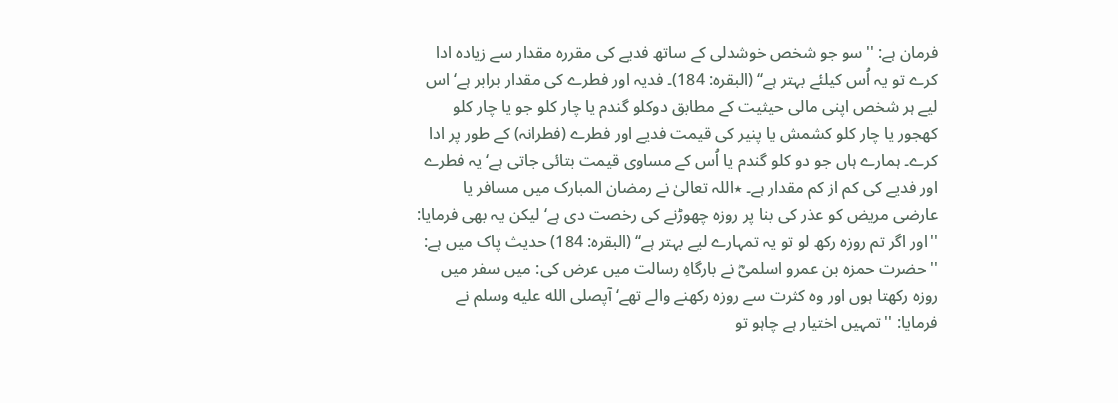فرمان ہے: ''سو جو شخص خوشدلی کے ساتھ فدیے کی مقررہ مقدار سے زیادہ ادا کرے تو یہ اُس کیلئے بہتر ہے‘‘ (البقرہ: 184)۔ فدیہ اور فطرے کی مقدار برابر ہے‘ اس لیے ہر شخص اپنی مالی حیثیت کے مطابق دوکلو گندم یا چار کلو جو یا چار کلو کھجور یا چار کلو کشمش یا پنیر کی قیمت فدیے اور فطرے (فطرانہ) کے طور پر ادا کرے۔ ہمارے ہاں جو دو کلو گندم یا اُس کے مساوی قیمت بتائی جاتی ہے‘ یہ فطرے اور فدیے کی کم از کم مقدار ہے۔ ٭اللہ تعالیٰ نے رمضان المبارک میں مسافر یا عارضی مریض کو عذر کی بنا پر روزہ چھوڑنے کی رخصت دی ہے‘ لیکن یہ بھی فرمایا: ''اور اگر تم روزہ رکھ لو تو یہ تمہارے لیے بہتر ہے‘‘ (البقرہ: 184) حدیث پاک میں ہے: ''حضرت حمزہ بن عمرو اسلمیؓ نے بارگاہِ رسالت میں عرض کی: میں سفر میں روزہ رکھتا ہوں اور وہ کثرت سے روزہ رکھنے والے تھے‘ آپصلى الله عليه وسلم نے فرمایا: ''تمہیں اختیار ہے چاہو تو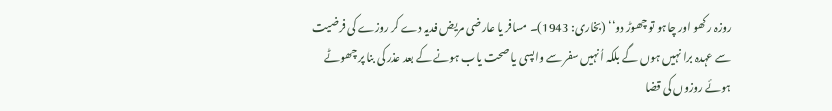روزہ رکھو اور چاہو تو چھوڑ دو‘‘ (بخاری: 1943)۔ مسافر یا عارضی مریض فدیہ دے کر روزے کی فرضیت سے عہدہ برا نہیں ہوں گے بلکہ اُنہیں سفر سے واپسی یا صحت یاب ہونے کے بعد عذر کی بنا پر چھوٹے ہوئے روزوں کی قضا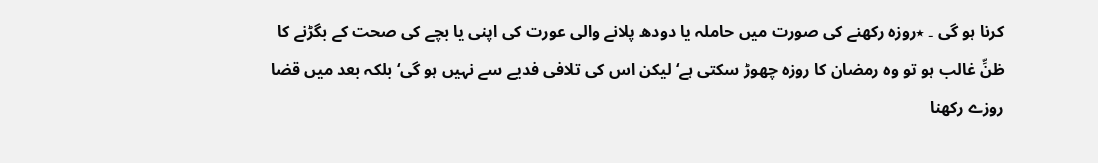کرنا ہو گی ۔ ٭روزہ رکھنے کی صورت میں حاملہ یا دودھ پلانے والی عورت کی اپنی یا بچے کی صحت کے بگڑنے کا ظنِّ غالب ہو تو وہ رمضان کا روزہ چھوڑ سکتی ہے‘ لیکن اس کی تلافی فدیے سے نہیں ہو گی‘ بلکہ بعد میں قضا روزے رکھنا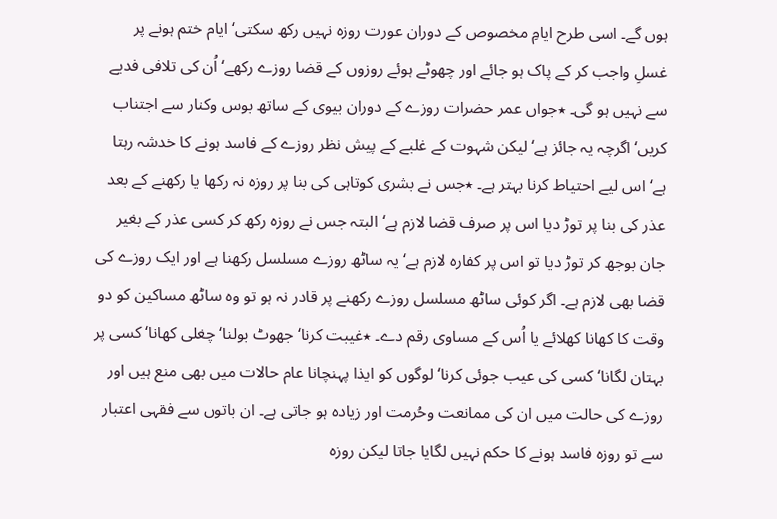ہوں گے۔ اسی طرح ایامِ مخصوص کے دوران عورت روزہ نہیں رکھ سکتی‘ ایام ختم ہونے پر غسلِ واجب کر کے پاک ہو جائے اور چھوٹے ہوئے روزوں کے قضا روزے رکھے‘ اُن کی تلافی فدیے سے نہیں ہو گی۔ ٭جواں عمر حضرات روزے کے دوران بیوی کے ساتھ بوس وکنار سے اجتناب کریں‘ اگرچہ یہ جائز ہے‘ لیکن شہوت کے غلبے کے پیش نظر روزے کے فاسد ہونے کا خدشہ رہتا ہے‘ اس لیے احتیاط کرنا بہتر ہے۔ ٭جس نے بشری کوتاہی کی بنا پر روزہ نہ رکھا یا رکھنے کے بعد عذر کی بنا پر توڑ دیا اس پر صرف قضا لازم ہے‘ البتہ جس نے روزہ رکھ کر کسی عذر کے بغیر جان بوجھ کر توڑ دیا تو اس پر کفارہ لازم ہے‘ یہ ساٹھ روزے مسلسل رکھنا ہے اور ایک روزے کی قضا بھی لازم ہے۔ اگر کوئی ساٹھ مسلسل روزے رکھنے پر قادر نہ ہو تو وہ ساٹھ مساکین کو دو وقت کا کھانا کھلائے یا اُس کے مساوی رقم دے۔ ٭غیبت کرنا‘ جھوٹ بولنا‘ چغلی کھانا‘ کسی پر بہتان لگانا‘ کسی کی عیب جوئی کرنا‘ لوگوں کو ایذا پہنچانا عام حالات میں بھی منع ہیں اور روزے کی حالت میں ان کی ممانعت وحُرمت اور زیادہ ہو جاتی ہے۔ ان باتوں سے فقہی اعتبار سے تو روزہ فاسد ہونے کا حکم نہیں لگایا جاتا لیکن روزہ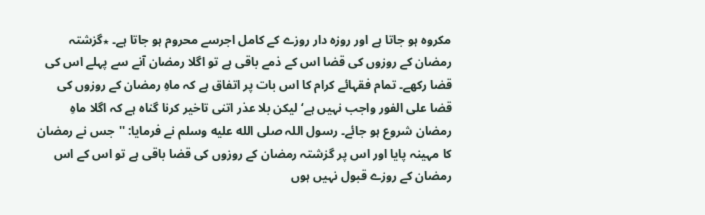مکروہ ہو جاتا ہے اور روزہ دار روزے کے کامل اجرسے محروم ہو جاتا ہے۔ ٭گزشتہ رمضان کے روزوں کی قضا اس کے ذمے باقی ہے تو اگلا رمضان آنے سے پہلے اس کی قضا رکھے۔ تمام فقہائے کرام کا اس بات پر اتفاق ہے کہ ماہِ رمضان کے روزوں کی قضا علی الفور واجب نہیں ہے‘ لیکن بلا عذر اتنی تاخیر کرنا گناہ ہے کہ اگلا ماہِ رمضان شروع ہو جائے۔ رسول اللہ صلى الله عليه وسلم نے فرمایا: ''جس نے رمضان کا مہینہ پایا اور اس پر گزشتہ رمضان کے روزوں کی قضا باقی ہے تو اس کے اس رمضان کے روزے قبول نہیں ہوں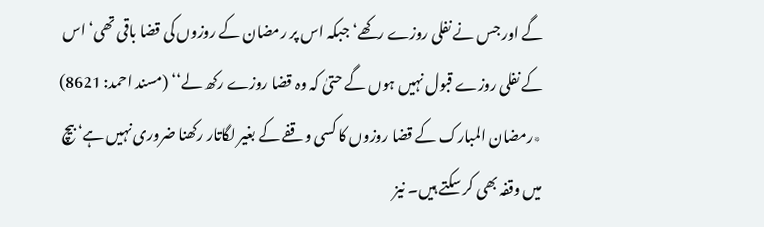گے اور جس نے نفلی روزے رکھے‘ جبکہ اس پر رمضان کے روزوں کی قضا باقی تھی‘ اس کے نفلی روزے قبول نہیں ہوں گے حتیٰ کہ وہ قضا روزے رکھ لے‘‘ (مسند احمد: 8621)
٭رمضان المبارک کے قضا روزوں کا کسی وقفے کے بغیر لگاتار رکھنا ضروری نہیں ہے‘ بیچ میں وقفہ بھی کر سکتے ہیں۔ نیز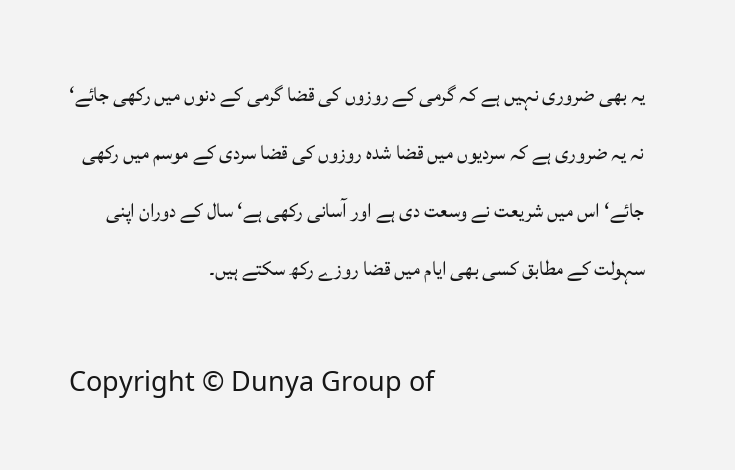یہ بھی ضروری نہیں ہے کہ گرمی کے روزوں کی قضا گرمی کے دنوں میں رکھی جائے‘ نہ یہ ضروری ہے کہ سردیوں میں قضا شدہ روزوں کی قضا سردی کے موسم میں رکھی جائے‘ اس میں شریعت نے وسعت دی ہے اور آسانی رکھی ہے‘ سال کے دوران اپنی سہولت کے مطابق کسی بھی ایام میں قضا روزے رکھ سکتے ہیں۔

Copyright © Dunya Group of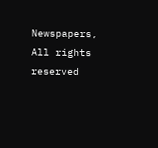Newspapers, All rights reserved